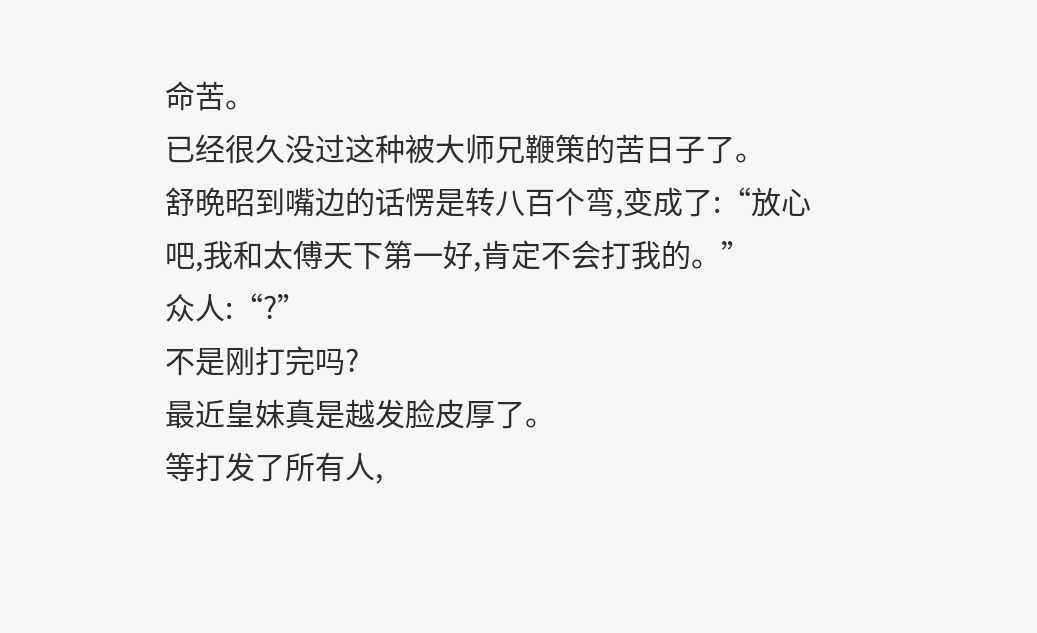命苦。
已经很久没过这种被大师兄鞭策的苦日子了。
舒晩昭到嘴边的话愣是转八百个弯,变成了:“放心吧,我和太傅天下第一好,肯定不会打我的。”
众人:“?”
不是刚打完吗?
最近皇妹真是越发脸皮厚了。
等打发了所有人,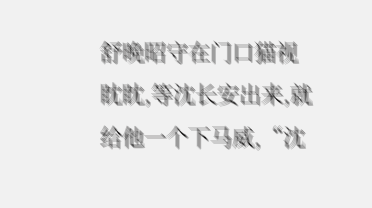舒晩昭守在门口猫视眈眈,等沈长安出来,就给他一个下马威,“沈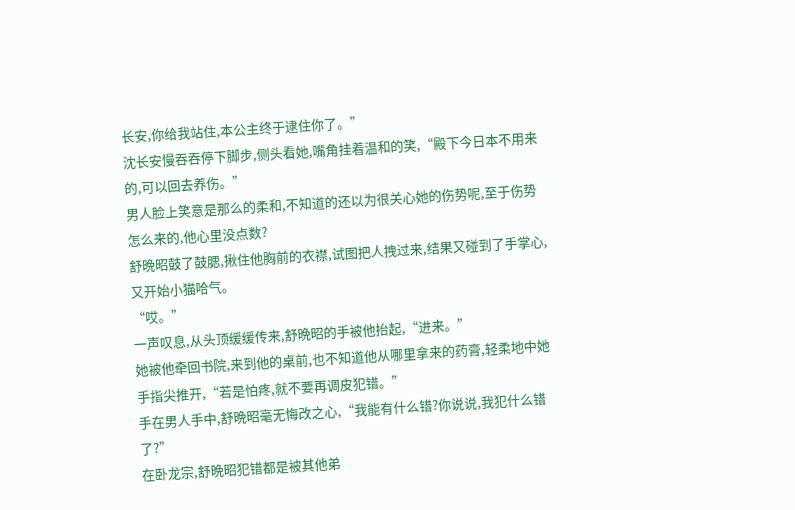长安,你给我站住,本公主终于逮住你了。”
沈长安慢吞吞停下脚步,侧头看她,嘴角挂着温和的笑,“殿下今日本不用来的,可以回去养伤。”
男人脸上笑意是那么的柔和,不知道的还以为很关心她的伤势呢,至于伤势怎么来的,他心里没点数?
舒晩昭鼓了鼓腮,揪住他胸前的衣襟,试图把人拽过来,结果又碰到了手掌心,又开始小猫哈气。
“哎。”
一声叹息,从头顶缓缓传来,舒晩昭的手被他抬起,“进来。”
她被他牵回书院,来到他的桌前,也不知道他从哪里拿来的药膏,轻柔地中她手指尖推开,“若是怕疼,就不要再调皮犯错。”
手在男人手中,舒晩昭毫无悔改之心,“我能有什么错?你说说,我犯什么错了?”
在卧龙宗,舒晩昭犯错都是被其他弟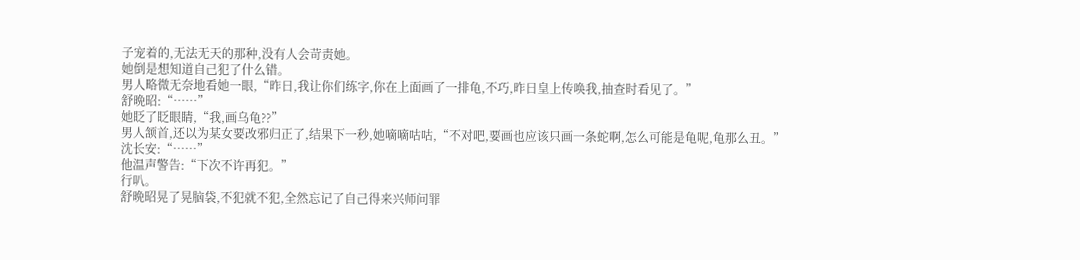子宠着的,无法无天的那种,没有人会苛责她。
她倒是想知道自己犯了什么错。
男人略微无奈地看她一眼,“昨日,我让你们练字,你在上面画了一排龟,不巧,昨日皇上传唤我,抽查时看见了。”
舒晩昭:“……”
她眨了眨眼睛,“我,画乌龟??”
男人颔首,还以为某女要改邪归正了,结果下一秒,她嘀嘀咕咕,“不对吧,要画也应该只画一条蛇啊,怎么可能是龟呢,龟那么丑。”
沈长安:“……”
他温声警告:“下次不许再犯。”
行叭。
舒晩昭晃了晃脑袋,不犯就不犯,全然忘记了自己得来兴师问罪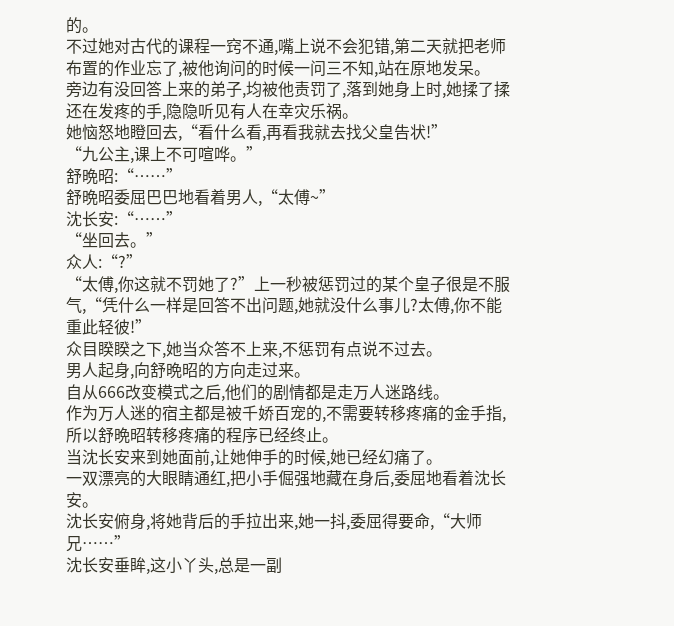的。
不过她对古代的课程一窍不通,嘴上说不会犯错,第二天就把老师布置的作业忘了,被他询问的时候一问三不知,站在原地发呆。
旁边有没回答上来的弟子,均被他责罚了,落到她身上时,她揉了揉还在发疼的手,隐隐听见有人在幸灾乐祸。
她恼怒地瞪回去,“看什么看,再看我就去找父皇告状!”
“九公主,课上不可喧哗。”
舒晩昭:“……”
舒晩昭委屈巴巴地看着男人,“太傅~”
沈长安:“……”
“坐回去。”
众人:“?”
“太傅,你这就不罚她了?”上一秒被惩罚过的某个皇子很是不服气,“凭什么一样是回答不出问题,她就没什么事儿?太傅,你不能重此轻彼!”
众目睽睽之下,她当众答不上来,不惩罚有点说不过去。
男人起身,向舒晩昭的方向走过来。
自从666改变模式之后,他们的剧情都是走万人迷路线。
作为万人迷的宿主都是被千娇百宠的,不需要转移疼痛的金手指,所以舒晩昭转移疼痛的程序已经终止。
当沈长安来到她面前,让她伸手的时候,她已经幻痛了。
一双漂亮的大眼睛通红,把小手倔强地藏在身后,委屈地看着沈长安。
沈长安俯身,将她背后的手拉出来,她一抖,委屈得要命,“大师兄……”
沈长安垂眸,这小丫头,总是一副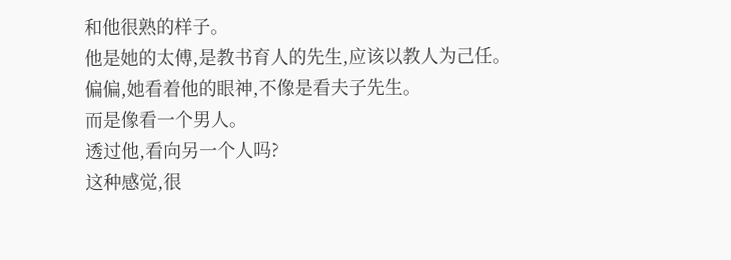和他很熟的样子。
他是她的太傅,是教书育人的先生,应该以教人为己任。
偏偏,她看着他的眼神,不像是看夫子先生。
而是像看一个男人。
透过他,看向另一个人吗?
这种感觉,很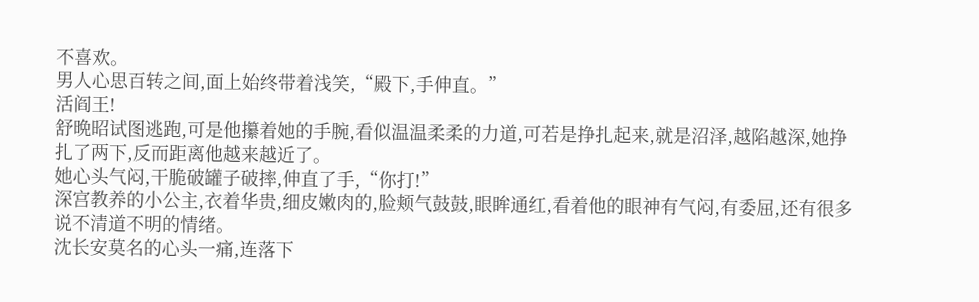不喜欢。
男人心思百转之间,面上始终带着浅笑,“殿下,手伸直。”
活阎王!
舒晩昭试图逃跑,可是他攥着她的手腕,看似温温柔柔的力道,可若是挣扎起来,就是沼泽,越陷越深,她挣扎了两下,反而距离他越来越近了。
她心头气闷,干脆破罐子破摔,伸直了手,“你打!”
深宫教养的小公主,衣着华贵,细皮嫩肉的,脸颊气鼓鼓,眼眸通红,看着他的眼神有气闷,有委屈,还有很多说不清道不明的情绪。
沈长安莫名的心头一痛,连落下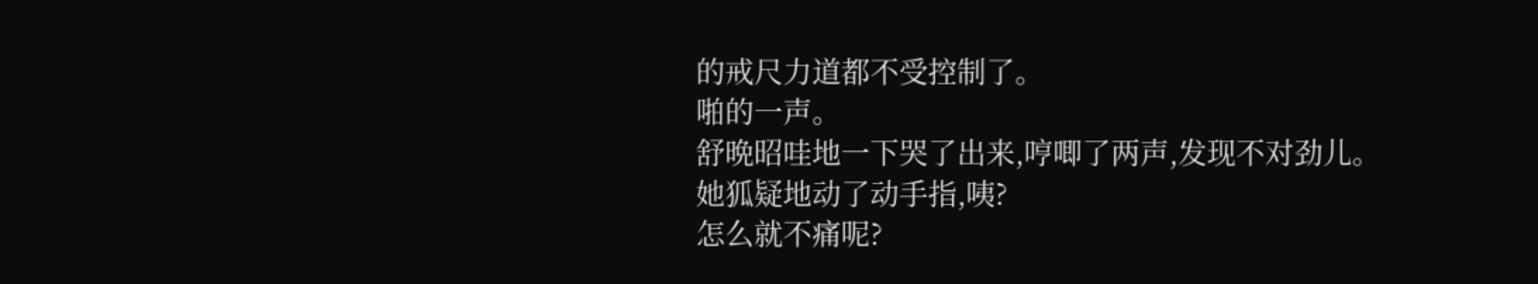的戒尺力道都不受控制了。
啪的一声。
舒晩昭哇地一下哭了出来,哼唧了两声,发现不对劲儿。
她狐疑地动了动手指,咦?
怎么就不痛呢?